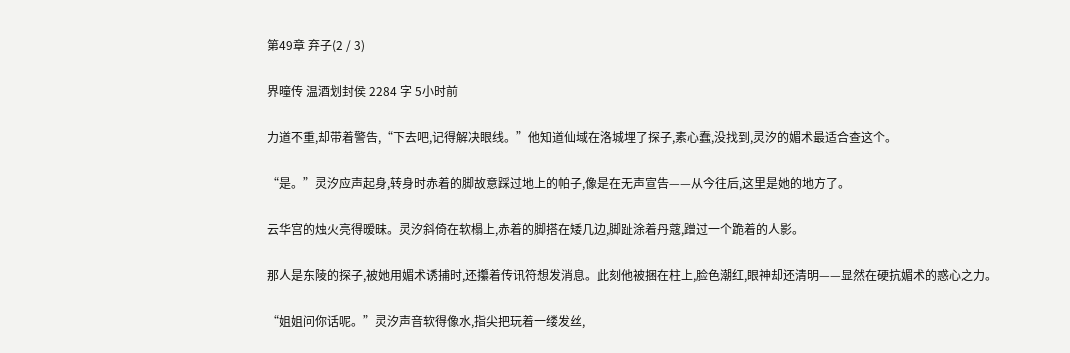第49章 弃子(2 / 3)

界曈传 温酒划封侯 2284 字 5小时前

力道不重,却带着警告,“下去吧,记得解决眼线。”他知道仙域在洛城埋了探子,素心蠢,没找到,灵汐的媚术最适合查这个。

“是。”灵汐应声起身,转身时赤着的脚故意踩过地上的帕子,像是在无声宣告——从今往后,这里是她的地方了。

云华宫的烛火亮得暧昧。灵汐斜倚在软榻上,赤着的脚搭在矮几边,脚趾涂着丹蔻,蹭过一个跪着的人影。

那人是东陵的探子,被她用媚术诱捕时,还攥着传讯符想发消息。此刻他被捆在柱上,脸色潮红,眼神却还清明——显然在硬抗媚术的惑心之力。

“姐姐问你话呢。”灵汐声音软得像水,指尖把玩着一缕发丝,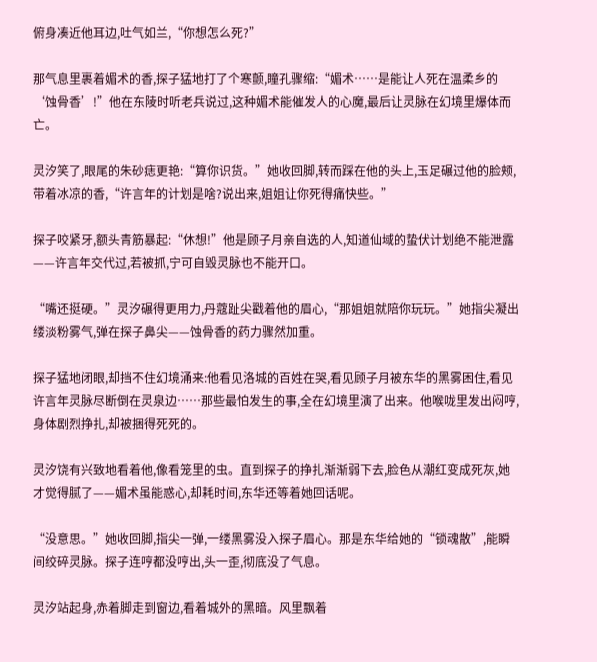俯身凑近他耳边,吐气如兰,“你想怎么死?”

那气息里裹着媚术的香,探子猛地打了个寒颤,瞳孔骤缩:“媚术……是能让人死在温柔乡的‘蚀骨香’!”他在东陵时听老兵说过,这种媚术能催发人的心魔,最后让灵脉在幻境里爆体而亡。

灵汐笑了,眼尾的朱砂痣更艳:“算你识货。”她收回脚,转而踩在他的头上,玉足碾过他的脸颊,带着冰凉的香,“许言年的计划是啥?说出来,姐姐让你死得痛快些。”

探子咬紧牙,额头青筋暴起:“休想!”他是顾子月亲自选的人,知道仙域的蛰伏计划绝不能泄露——许言年交代过,若被抓,宁可自毁灵脉也不能开口。

“嘴还挺硬。”灵汐碾得更用力,丹蔻趾尖戳着他的眉心,“那姐姐就陪你玩玩。”她指尖凝出缕淡粉雾气,弹在探子鼻尖——蚀骨香的药力骤然加重。

探子猛地闭眼,却挡不住幻境涌来:他看见洛城的百姓在哭,看见顾子月被东华的黑雾困住,看见许言年灵脉尽断倒在灵泉边……那些最怕发生的事,全在幻境里演了出来。他喉咙里发出闷哼,身体剧烈挣扎,却被捆得死死的。

灵汐饶有兴致地看着他,像看笼里的虫。直到探子的挣扎渐渐弱下去,脸色从潮红变成死灰,她才觉得腻了——媚术虽能惑心,却耗时间,东华还等着她回话呢。

“没意思。”她收回脚,指尖一弹,一缕黑雾没入探子眉心。那是东华给她的“锁魂散”,能瞬间绞碎灵脉。探子连哼都没哼出,头一歪,彻底没了气息。

灵汐站起身,赤着脚走到窗边,看着城外的黑暗。风里飘着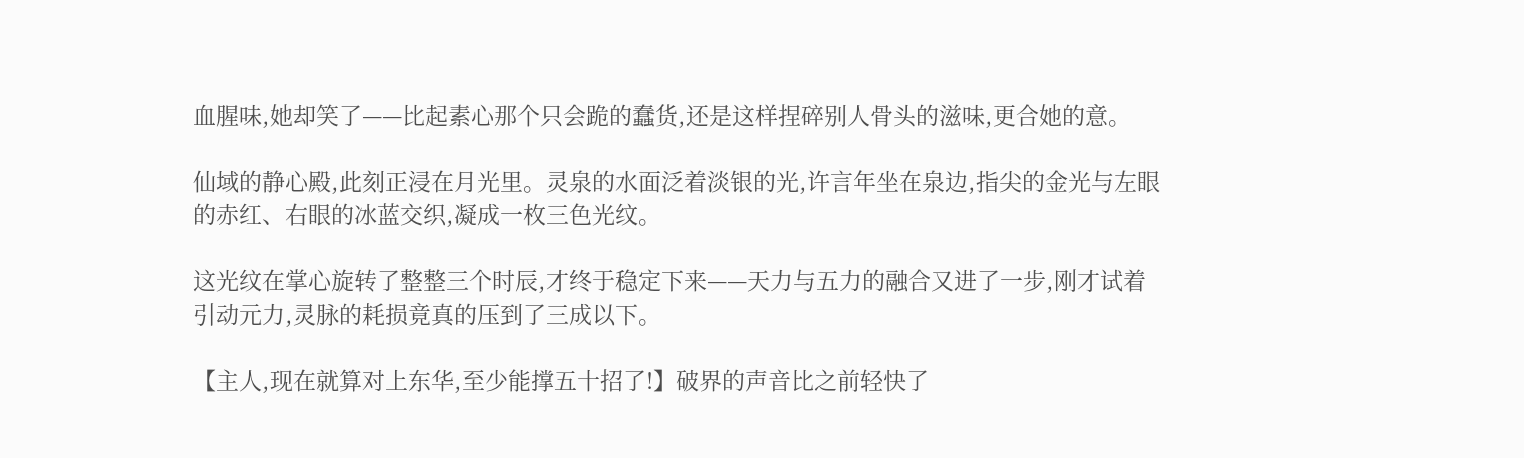血腥味,她却笑了——比起素心那个只会跪的蠢货,还是这样捏碎别人骨头的滋味,更合她的意。

仙域的静心殿,此刻正浸在月光里。灵泉的水面泛着淡银的光,许言年坐在泉边,指尖的金光与左眼的赤红、右眼的冰蓝交织,凝成一枚三色光纹。

这光纹在掌心旋转了整整三个时辰,才终于稳定下来——天力与五力的融合又进了一步,刚才试着引动元力,灵脉的耗损竟真的压到了三成以下。

【主人,现在就算对上东华,至少能撑五十招了!】破界的声音比之前轻快了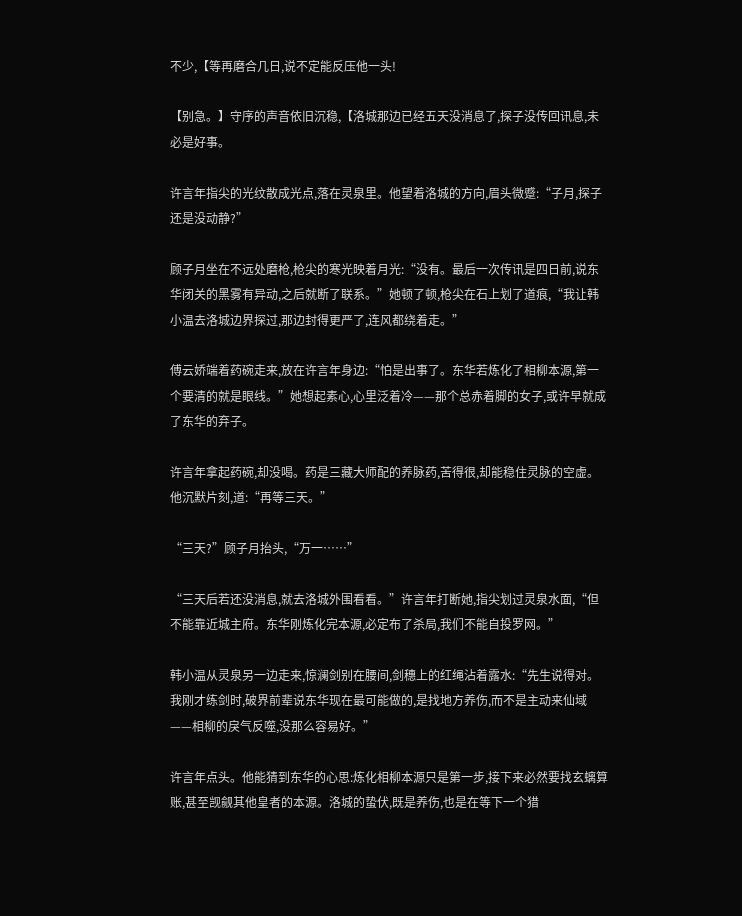不少,【等再磨合几日,说不定能反压他一头!

【别急。】守序的声音依旧沉稳,【洛城那边已经五天没消息了,探子没传回讯息,未必是好事。

许言年指尖的光纹散成光点,落在灵泉里。他望着洛城的方向,眉头微蹙:“子月,探子还是没动静?”

顾子月坐在不远处磨枪,枪尖的寒光映着月光:“没有。最后一次传讯是四日前,说东华闭关的黑雾有异动,之后就断了联系。”她顿了顿,枪尖在石上划了道痕,“我让韩小温去洛城边界探过,那边封得更严了,连风都绕着走。”

傅云娇端着药碗走来,放在许言年身边:“怕是出事了。东华若炼化了相柳本源,第一个要清的就是眼线。”她想起素心,心里泛着冷——那个总赤着脚的女子,或许早就成了东华的弃子。

许言年拿起药碗,却没喝。药是三藏大师配的养脉药,苦得很,却能稳住灵脉的空虚。他沉默片刻,道:“再等三天。”

“三天?”顾子月抬头,“万一……”

“三天后若还没消息,就去洛城外围看看。”许言年打断她,指尖划过灵泉水面,“但不能靠近城主府。东华刚炼化完本源,必定布了杀局,我们不能自投罗网。”

韩小温从灵泉另一边走来,惊澜剑别在腰间,剑穗上的红绳沾着露水:“先生说得对。我刚才练剑时,破界前辈说东华现在最可能做的,是找地方养伤,而不是主动来仙域——相柳的戾气反噬,没那么容易好。”

许言年点头。他能猜到东华的心思:炼化相柳本源只是第一步,接下来必然要找玄螭算账,甚至觊觎其他皇者的本源。洛城的蛰伏,既是养伤,也是在等下一个猎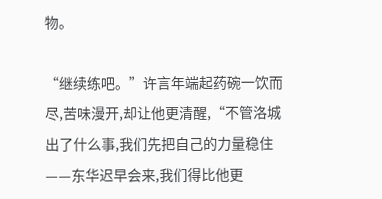物。

“继续练吧。”许言年端起药碗一饮而尽,苦味漫开,却让他更清醒,“不管洛城出了什么事,我们先把自己的力量稳住——东华迟早会来,我们得比他更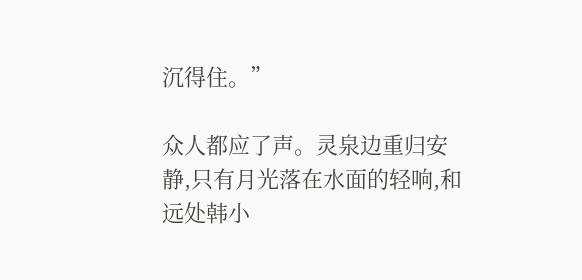沉得住。”

众人都应了声。灵泉边重归安静,只有月光落在水面的轻响,和远处韩小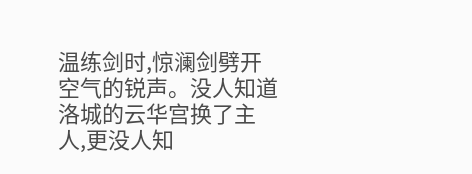温练剑时,惊澜剑劈开空气的锐声。没人知道洛城的云华宫换了主人,更没人知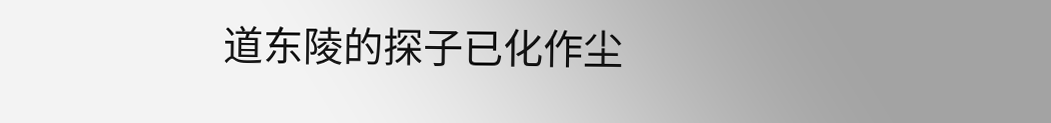道东陵的探子已化作尘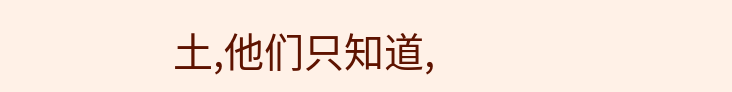土,他们只知道,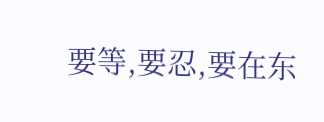要等,要忍,要在东